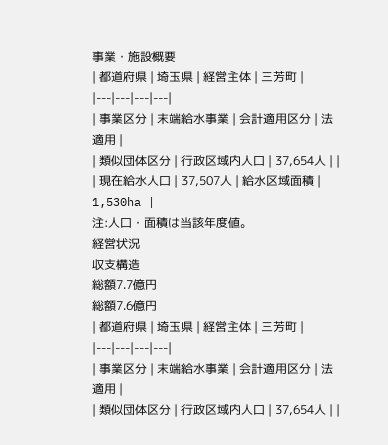事業・施設概要
| 都道府県 | 埼玉県 | 経営主体 | 三芳町 |
|---|---|---|---|
| 事業区分 | 末端給水事業 | 会計適用区分 | 法適用 |
| 類似団体区分 | 行政区域内人口 | 37,654人 | |
| 現在給水人口 | 37,507人 | 給水区域面積 | 1,530ha |
注:人口・面積は当該年度値。
経営状況
収支構造
総額7.7億円
総額7.6億円
| 都道府県 | 埼玉県 | 経営主体 | 三芳町 |
|---|---|---|---|
| 事業区分 | 末端給水事業 | 会計適用区分 | 法適用 |
| 類似団体区分 | 行政区域内人口 | 37,654人 | |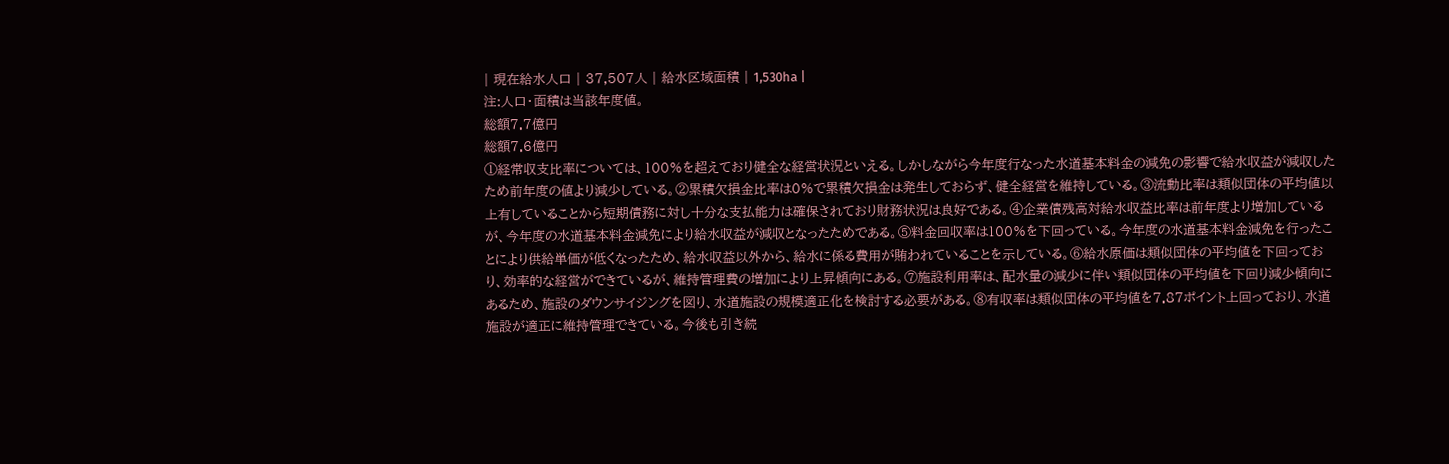| 現在給水人口 | 37,507人 | 給水区域面積 | 1,530ha |
注:人口・面積は当該年度値。
総額7.7億円
総額7.6億円
①経常収支比率については、100%を超えており健全な経営状況といえる。しかしながら今年度行なった水道基本料金の減免の影響で給水収益が減収したため前年度の値より減少している。②累積欠損金比率は0%で累積欠損金は発生しておらず、健全経営を維持している。③流動比率は類似団体の平均値以上有していることから短期債務に対し十分な支払能力は確保されており財務状況は良好である。④企業債残高対給水収益比率は前年度より増加しているが、今年度の水道基本料金減免により給水収益が減収となったためである。⑤料金回収率は100%を下回っている。今年度の水道基本料金減免を行ったことにより供給単価が低くなったため、給水収益以外から、給水に係る費用が賄われていることを示している。⑥給水原価は類似団体の平均値を下回っており、効率的な経営ができているが、維持管理費の増加により上昇傾向にある。⑦施設利用率は、配水量の減少に伴い類似団体の平均値を下回り減少傾向にあるため、施設のダウンサイジングを図り、水道施設の規模適正化を検討する必要がある。⑧有収率は類似団体の平均値を7.87ポイント上回っており、水道施設が適正に維持管理できている。今後も引き続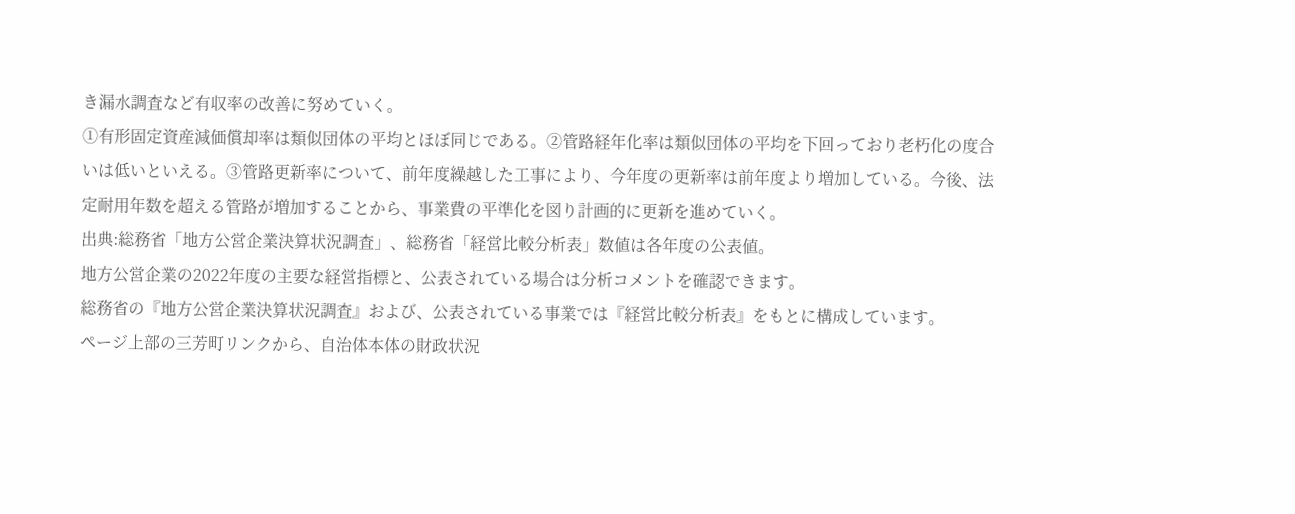き漏水調査など有収率の改善に努めていく。
①有形固定資産減価償却率は類似団体の平均とほぼ同じである。②管路経年化率は類似団体の平均を下回っており老朽化の度合いは低いといえる。③管路更新率について、前年度繰越した工事により、今年度の更新率は前年度より増加している。今後、法定耐用年数を超える管路が増加することから、事業費の平準化を図り計画的に更新を進めていく。
出典:総務省「地方公営企業決算状況調査」、総務省「経営比較分析表」数値は各年度の公表値。
地方公営企業の2022年度の主要な経営指標と、公表されている場合は分析コメントを確認できます。
総務省の『地方公営企業決算状況調査』および、公表されている事業では『経営比較分析表』をもとに構成しています。
ページ上部の三芳町リンクから、自治体本体の財政状況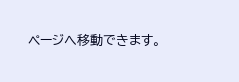ページへ移動できます。